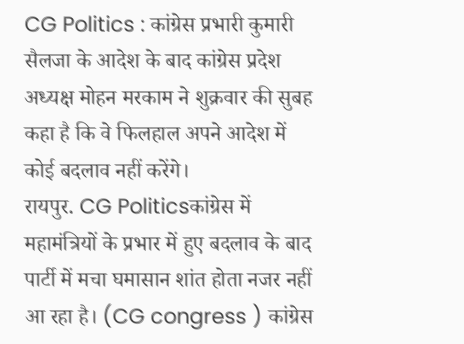CG Politics : कांग्रेस प्रभारी कुमारी सैलजा के आदेश के बाद कांग्रेस प्रदेश अध्यक्ष मोहन मरकाम ने शुक्रवार की सुबह कहा है कि वे फिलहाल अपने आदेश में कोई बदलाव नहीं करेंगे।
रायपुर. CG Politicsकांग्रेस में महामंत्रियों के प्रभार में हुए बदलाव के बाद पार्टी में मचा घमासान शांत होता नजर नहीं आ रहा है। (CG congress ) कांग्रेस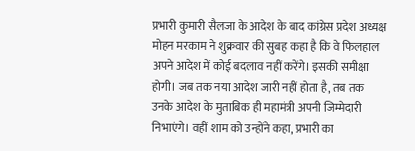प्रभारी कुमारी सैलजा के आदेश के बाद कांग्रेस प्रदेश अध्यक्ष मोहन मरकाम ने शुक्रवार की सुबह कहा है कि वे फिलहाल अपने आदेश में कोई बदलाव नहीं करेंगे। इसकी समीक्षा होगी। जब तक नया आदेश जारी नहीं होता है, तब तक उनके आदेश के मुताबिक ही महामंत्री अपनी जिम्मेदारी निभाएंगे। वहीं शाम को उन्होंने कहा, प्रभारी का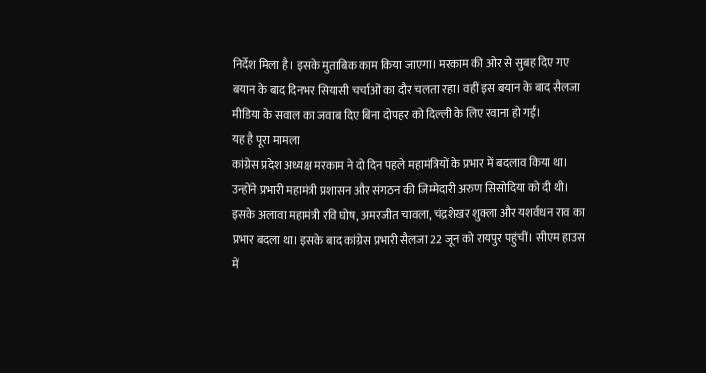निर्देश मिला है। इसके मुताबिक काम किया जाएगा। मरकाम की ओर से सुबह दिए गए बयान के बाद दिनभर सियासी चर्चाओं का दौर चलता रहा। वहीं इस बयान के बाद सैलजा मीडिया के सवाल का जवाब दिए बिना दोपहर को दिल्ली के लिए रवाना हो गईं।
यह है पूरा मामला
कांग्रेस प्रदेश अध्यक्ष मरकाम ने दो दिन पहले महामंत्रियों के प्रभार में बदलाव किया था। उन्होंने प्रभारी महामंत्री प्रशासन और संगठन की जिम्मेदारी अरुण सिसोदिया को दी थी। इसके अलावा महामंत्री रवि घोष, अमरजीत चावला, चंद्रशेखर शुक्ला और यशर्वधन राव का प्रभार बदला था। इसके बाद कांग्रेस प्रभारी सैलजा 22 जून को रायपुर पहुंचीं। सीएम हाउस में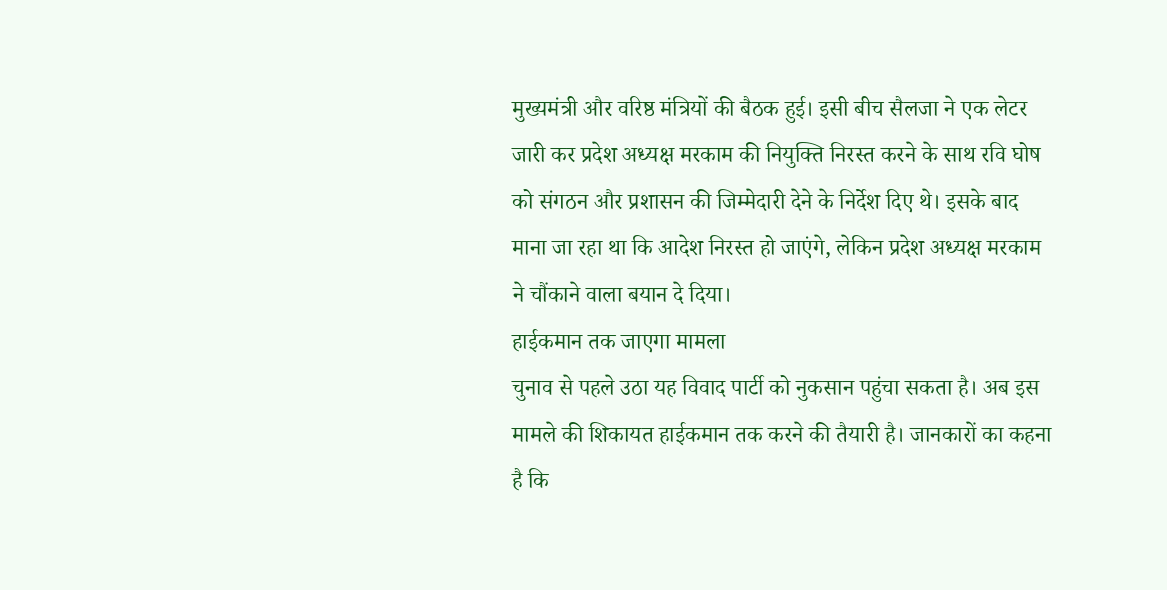मुख्यमंत्री और वरिष्ठ मंत्रियों की बैठक हुई। इसी बीच सैलजा ने एक लेटर जारी कर प्रदेश अध्यक्ष मरकाम की नियुक्ति निरस्त करने के साथ रवि घोष को संगठन और प्रशासन की जिम्मेदारी देने के निर्देश दिए थे। इसके बाद माना जा रहा था कि आदेश निरस्त हो जाएंगे, लेकिन प्रदेश अध्यक्ष मरकाम ने चौंकाने वाला बयान दे दिया।
हाईकमान तक जाएगा मामला
चुनाव से पहले उठा यह विवाद पार्टी को नुकसान पहुंचा सकता है। अब इस मामले की शिकायत हाईकमान तक करने की तैयारी है। जानकारों का कहना है कि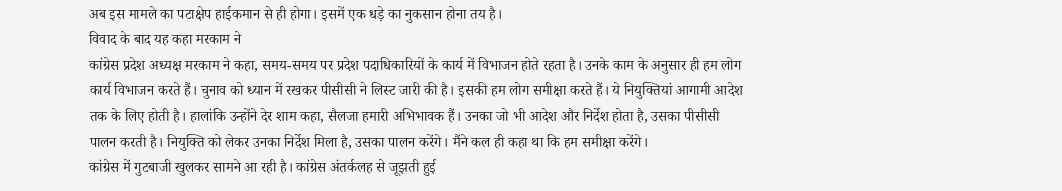अब इस मामले का पटाक्षेप हाईकमान से ही होगा। इसमें एक धड़े का नुकसान होना तय है।
विवाद के बाद यह कहा मरकाम ने
कांग्रेस प्रदेश अध्यक्ष मरकाम ने कहा, समय-समय पर प्रदेश पदाधिकारियों के कार्य में विभाजन होते रहता है। उनके काम के अनुसार ही हम लोग कार्य विभाजन करते हैं। चुनाव को ध्यान में रखकर पीसीसी ने लिस्ट जारी की है। इसकी हम लोग समीक्षा करते हैं। ये नियुक्तियां आगामी आदेश तक के लिए होती है। हालांकि उन्होंने देर शाम कहा, सैलजा हमारी अभिभावक हैं। उनका जो भी आदेश और निर्देश होता है, उसका पीसीसी पालन करती है। नियुक्ति को लेकर उनका निर्देश मिला है, उसका पालन करेंगे। मैंने कल ही कहा था कि हम समीक्षा करेंगे।
कांग्रेस में गुटबाजी खुलकर सामने आ रही है। कांग्रेस अंतर्कलह से जूझती हुई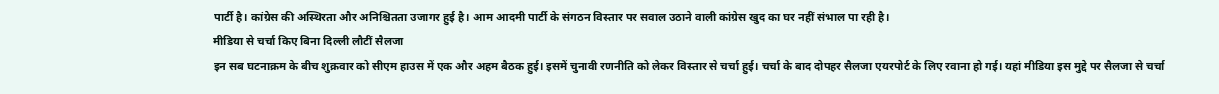पार्टी है। कांग्रेस की अस्थिरता और अनिश्चितता उजागर हुई है। आम आदमी पार्टी के संगठन विस्तार पर सवाल उठाने वाली कांग्रेस खुद का घर नहीं संभाल पा रही है।
मीडिया से चर्चा किए बिना दिल्ली लौटीं सैलजा
इन सब घटनाक्रम के बीच शुक्रवार को सीएम हाउस में एक और अहम बैठक हुई। इसमें चुनावी रणनीति को लेकर विस्तार से चर्चा हुई। चर्चा के बाद दोपहर सैलजा एयरपोर्ट के लिए रवाना हो गई। यहां मीडिया इस मुद्दे पर सैलजा से चर्चा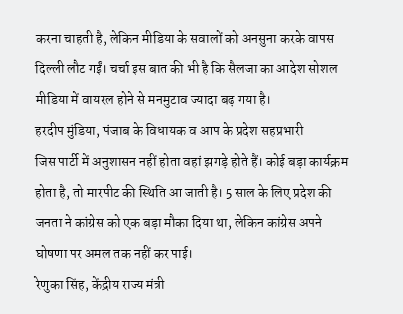करना चाहती है, लेकिन मीडिया के सवालों को अनसुना करके वापस दिल्ली लौट गईं। चर्चा इस बात की भी है कि सैलजा का आदेश सोशल मीडिया में वायरल होने से मनमुटाव ज्यादा बढ़ गया है।
हरदीप मुंडिया, पंजाब के विधायक व आप के प्रदेश सहप्रभारी
जिस पार्टी में अनुशासन नहीं होता वहां झगड़े होते हैं। कोई बड़ा कार्यक्रम होता है, तो मारपीट की स्थिति आ जाती है। 5 साल के लिए प्रदेश की जनता ने कांग्रेस को एक बड़ा मौका दिया था, लेकिन कांग्रेस अपने घोषणा पर अमल तक नहीं कर पाई।
रेणुका सिंह, केंद्रीय राज्य मंत्री